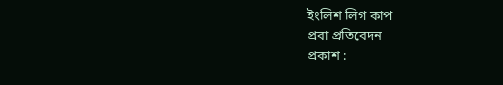ইংলিশ লিগ কাপ
প্রবা প্রতিবেদন
প্রকাশ :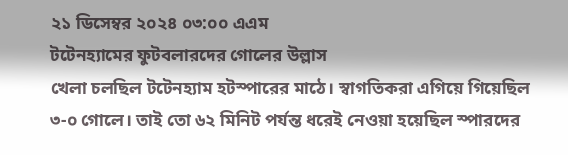২১ ডিসেম্বর ২০২৪ ০৩:০০ এএম
টটেনহ্যামের ফুটবলারদের গোলের উল্লাস
খেলা চলছিল টটেনহ্যাম হটস্পারের মাঠে। স্বাগতিকরা এগিয়ে গিয়েছিল ৩-০ গোলে। তাই তো ৬২ মিনিট পর্যন্ত ধরেই নেওয়া হয়েছিল স্পারদের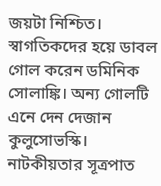জয়টা নিশ্চিত। স্বাগতিকদের হয়ে ডাবল গোল করেন ডমিনিক সোলাঙ্কি। অন্য গোলটি এনে দেন দেজান কুলুসোভস্কি। নাটকীয়তার সূত্রপাত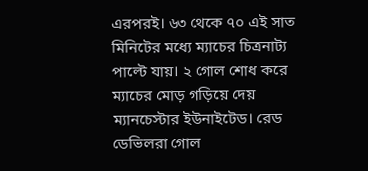এরপরই। ৬৩ থেকে ৭০ এই সাত মিনিটের মধ্যে ম্যাচের চিত্রনাট্য পাল্টে যায়। ২ গোল শোধ করে ম্যাচের মোড় গড়িয়ে দেয় ম্যানচেস্টার ইউনাইটেড। রেড ডেভিলরা গোল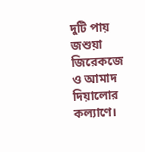দুটি পায় জশুয়া জিরেকজে ও আমাদ দিয়ালোর কল্যাণে।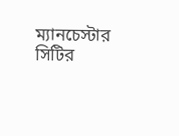ম্যানচেস্টার সিটির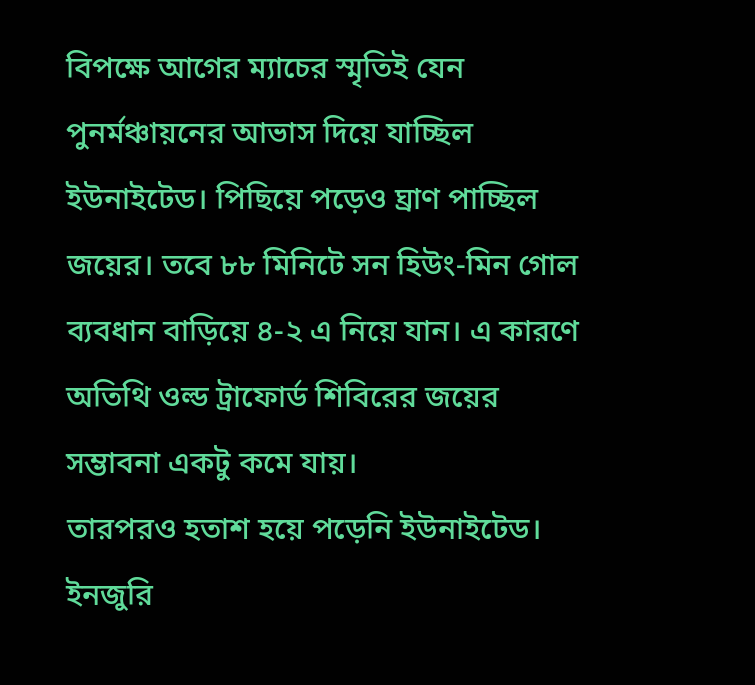বিপক্ষে আগের ম্যাচের স্মৃতিই যেন পুনর্মঞ্চায়নের আভাস দিয়ে যাচ্ছিল ইউনাইটেড। পিছিয়ে পড়েও ঘ্রাণ পাচ্ছিল জয়ের। তবে ৮৮ মিনিটে সন হিউং-মিন গোল ব্যবধান বাড়িয়ে ৪-২ এ নিয়ে যান। এ কারণে অতিথি ওল্ড ট্রাফোর্ড শিবিরের জয়ের সম্ভাবনা একটু কমে যায়।
তারপরও হতাশ হয়ে পড়েনি ইউনাইটেড। ইনজুরি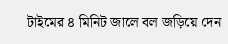টাইমের ৪ মিনিট জালে বল জড়িয়ে দেন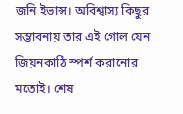জনি ইভান্স। অবিশ্বাস্য কিছুর সম্ভাবনায় তার এই গোল যেন জিয়নকাঠি স্পর্শ করানোর মতোই। শেষ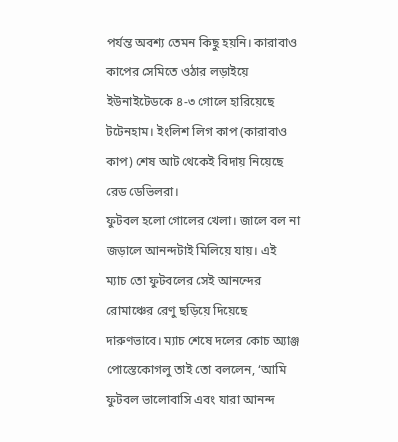পর্যন্ত অবশ্য তেমন কিছু হয়নি। কারাবাও কাপের সেমিতে ওঠার লড়াইয়ে ইউনাইটেডকে ৪-৩ গোলে হারিয়েছে টটেনহাম। ইংলিশ লিগ কাপ (কারাবাও কাপ) শেষ আট থেকেই বিদায় নিয়েছে রেড ডেভিলরা।
ফুটবল হলো গোলের খেলা। জালে বল না জড়ালে আনন্দটাই মিলিয়ে যায়। এই ম্যাচ তো ফুটবলের সেই আনন্দের রোমাঞ্চের রেণু ছড়িয়ে দিয়েছে দারুণভাবে। ম্যাচ শেষে দলের কোচ অ্যাঞ্জ পোস্তেকোগলু তাই তো বললেন, ‘আমি ফুটবল ভালোবাসি এবং যারা আনন্দ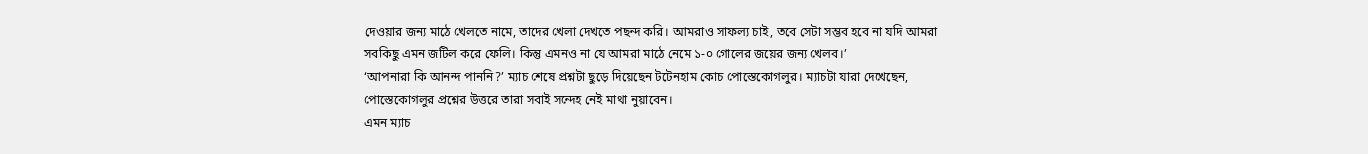দেওয়ার জন্য মাঠে খেলতে নামে, তাদের খেলা দেখতে পছন্দ করি। আমরাও সাফল্য চাই, তবে সেটা সম্ভব হবে না যদি আমরা সবকিছু এমন জটিল করে ফেলি। কিন্তু এমনও না যে আমরা মাঠে নেমে ১-০ গোলের জয়ের জন্য খেলব।’
‘আপনারা কি আনন্দ পাননি?’ ম্যাচ শেষে প্রশ্নটা ছুড়ে দিয়েছেন টটেনহাম কোচ পোস্তেকোগলুর। ম্যাচটা যারা দেখেছেন, পোস্তেকোগলুর প্রশ্নের উত্তরে তারা সবাই সন্দেহ নেই মাথা নুয়াবেন।
এমন ম্যাচ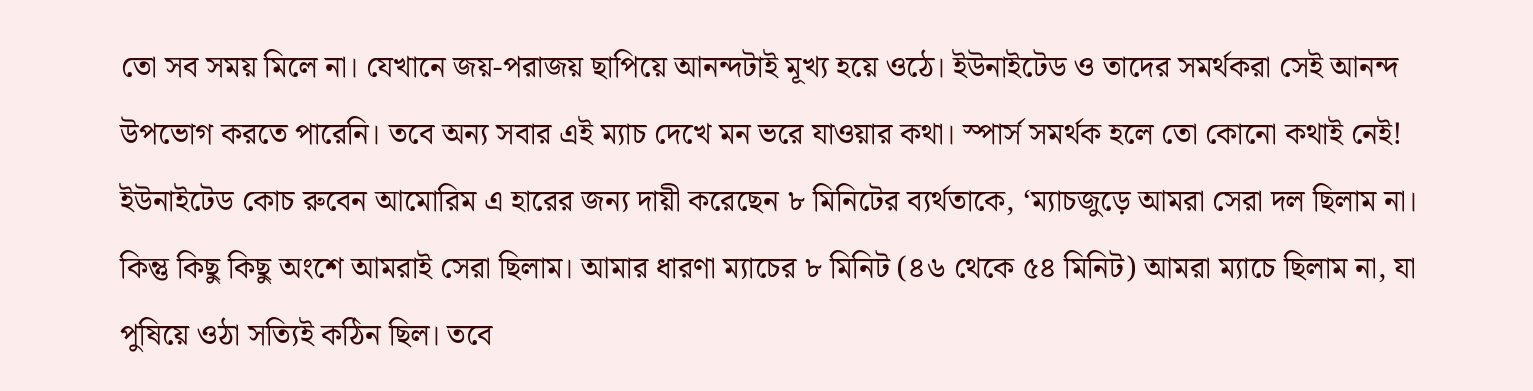তো সব সময় মিলে না। যেখানে জয়-পরাজয় ছাপিয়ে আনন্দটাই মূখ্য হয়ে ওঠে। ইউনাইটেড ও তাদের সমর্থকরা সেই আনন্দ উপভোগ করতে পারেনি। তবে অন্য সবার এই ম্যাচ দেখে মন ভরে যাওয়ার কথা। স্পার্স সমর্থক হলে তো কোনো কথাই নেই!
ইউনাইটেড কোচ রুবেন আমোরিম এ হারের জন্য দায়ী করেছেন ৮ মিনিটের ব্যর্থতাকে, ‘ম্যাচজুড়ে আমরা সেরা দল ছিলাম না। কিন্তু কিছু কিছু অংশে আমরাই সেরা ছিলাম। আমার ধারণা ম্যাচের ৮ মিনিট (৪৬ থেকে ৫৪ মিনিট) আমরা ম্যাচে ছিলাম না, যা পুষিয়ে ওঠা সত্যিই কঠিন ছিল। তবে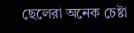ছেলেরা অনেক চেষ্টা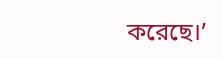করেছে।’